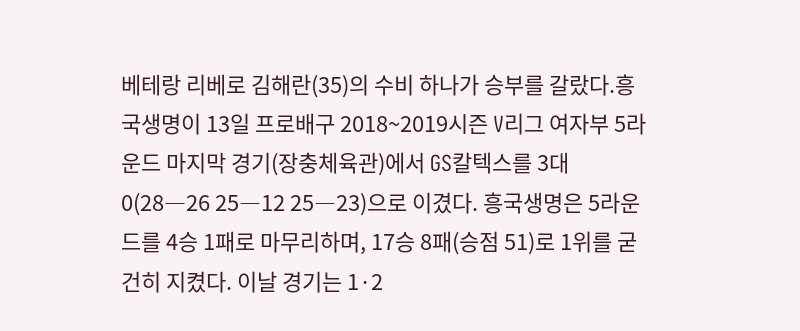베테랑 리베로 김해란(35)의 수비 하나가 승부를 갈랐다.흥국생명이 13일 프로배구 2018~2019시즌 V리그 여자부 5라운드 마지막 경기(장충체육관)에서 GS칼텍스를 3대0(28―26 25―12 25―23)으로 이겼다. 흥국생명은 5라운드를 4승 1패로 마무리하며, 17승 8패(승점 51)로 1위를 굳건히 지켰다. 이날 경기는 1·2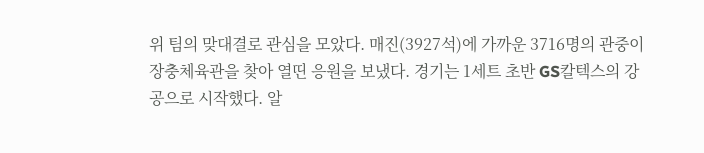위 팀의 맞대결로 관심을 모았다. 매진(3927석)에 가까운 3716명의 관중이 장충체육관을 찾아 열띤 응원을 보냈다. 경기는 1세트 초반 GS칼텍스의 강공으로 시작했다. 알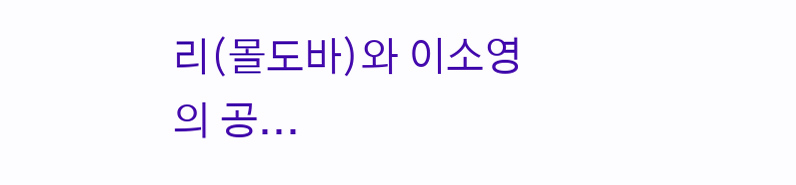리(몰도바)와 이소영의 공...